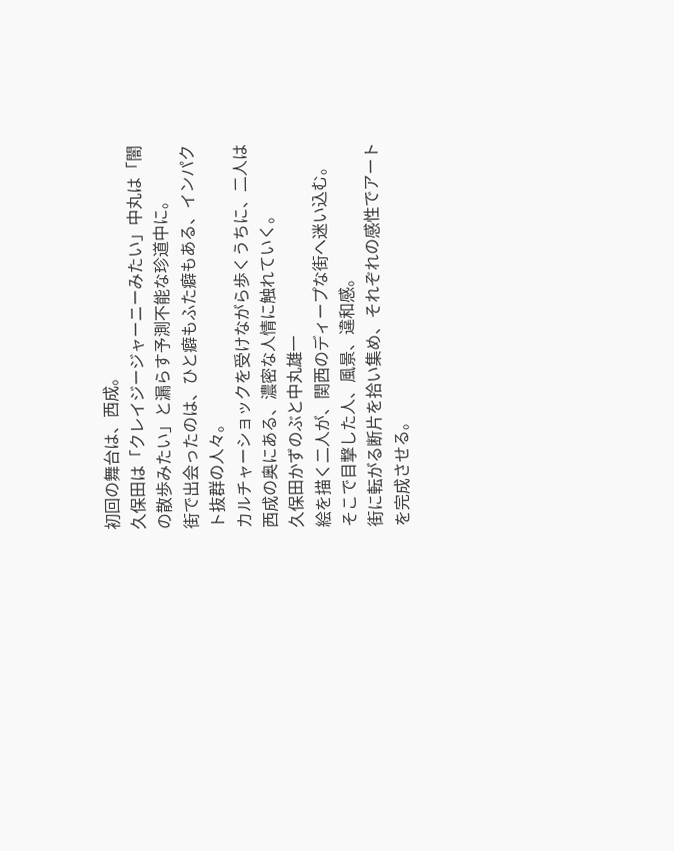初回の舞台は、西成。
久保田は「クレイジージャーニーみたい」中丸は「闇の散歩みたい」と漏らす予測不能な珍道中に。
街で出会ったのは、ひと癖もふた癖もある、インパクト抜群の人々。
カルチャーショックを受けながら歩くうちに、二人は西成の奥にある、濃密な人情に触れていく。
久保田かずのぶと中丸雄一
絵を描く二人が、関西のディープな街へ迷い込む。
そこで目撃した人、風景、違和感。
街に転がる断片を拾い集め、それぞれの感性でアートを完成させる。